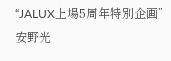“JALUX上場5周年特別企画”
安野光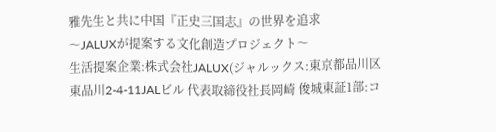雅先生と共に中国『正史三国志』の世界を追求
〜JALUXが提案する文化創造プロジェクト〜
生活提案企業:株式会社JALUX(ジャルックス:東京都品川区東品川2-4-11JALビル 代表取締役社長岡崎 俊城東証1部:コ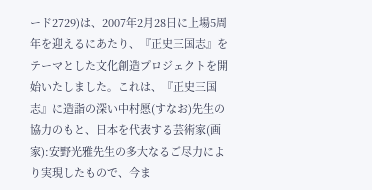ード2729)は、2007年2月28日に上場5周年を迎えるにあたり、『正史三国志』をテーマとした文化創造プロジェクトを開始いたしました。これは、『正史三国志』に造詣の深い中村愿(すなお)先生の協力のもと、日本を代表する芸術家(画家):安野光雅先生の多大なるご尽力により実現したもので、今ま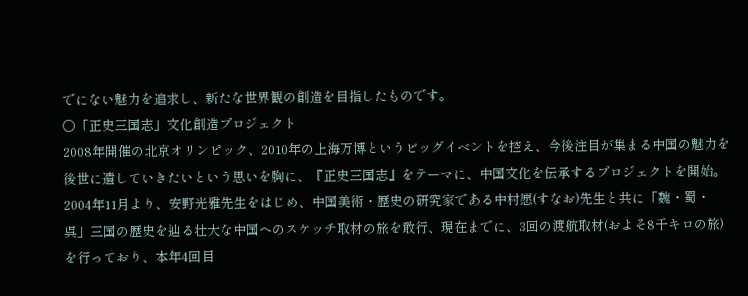でにない魅力を追求し、新たな世界観の創造を目指したものです。
○「正史三国志」文化創造プロジェクト
2008年開催の北京オリンピック、2010年の上海万博というビッグイベントを控え、今後注目が集まる中国の魅力を後世に遺していきたいという思いを胸に、『正史三国志』をテーマに、中国文化を伝承するプロジェクトを開始。2004年11月より、安野光雅先生をはじめ、中国美術・歴史の研究家である中村愿(すなお)先生と共に「魏・蜀・呉」三国の歴史を辿る壮大な中国へのスケッチ取材の旅を敢行、現在までに、3回の渡航取材(およそ8千キロの旅)を行っており、本年4回目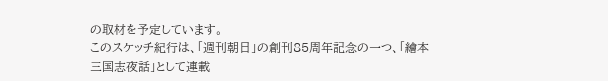の取材を予定しています。
このスケッチ紀行は、「週刊朝日」の創刊85周年記念の一つ、「繪本三国志夜話」として連載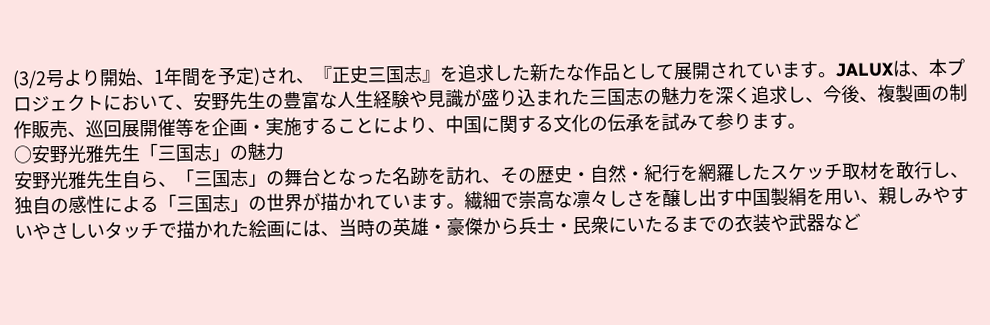(3/2号より開始、1年間を予定)され、『正史三国志』を追求した新たな作品として展開されています。JALUXは、本プロジェクトにおいて、安野先生の豊富な人生経験や見識が盛り込まれた三国志の魅力を深く追求し、今後、複製画の制作販売、巡回展開催等を企画・実施することにより、中国に関する文化の伝承を試みて参ります。
○安野光雅先生「三国志」の魅力
安野光雅先生自ら、「三国志」の舞台となった名跡を訪れ、その歴史・自然・紀行を網羅したスケッチ取材を敢行し、独自の感性による「三国志」の世界が描かれています。繊細で崇高な凛々しさを醸し出す中国製絹を用い、親しみやすいやさしいタッチで描かれた絵画には、当時の英雄・豪傑から兵士・民衆にいたるまでの衣装や武器など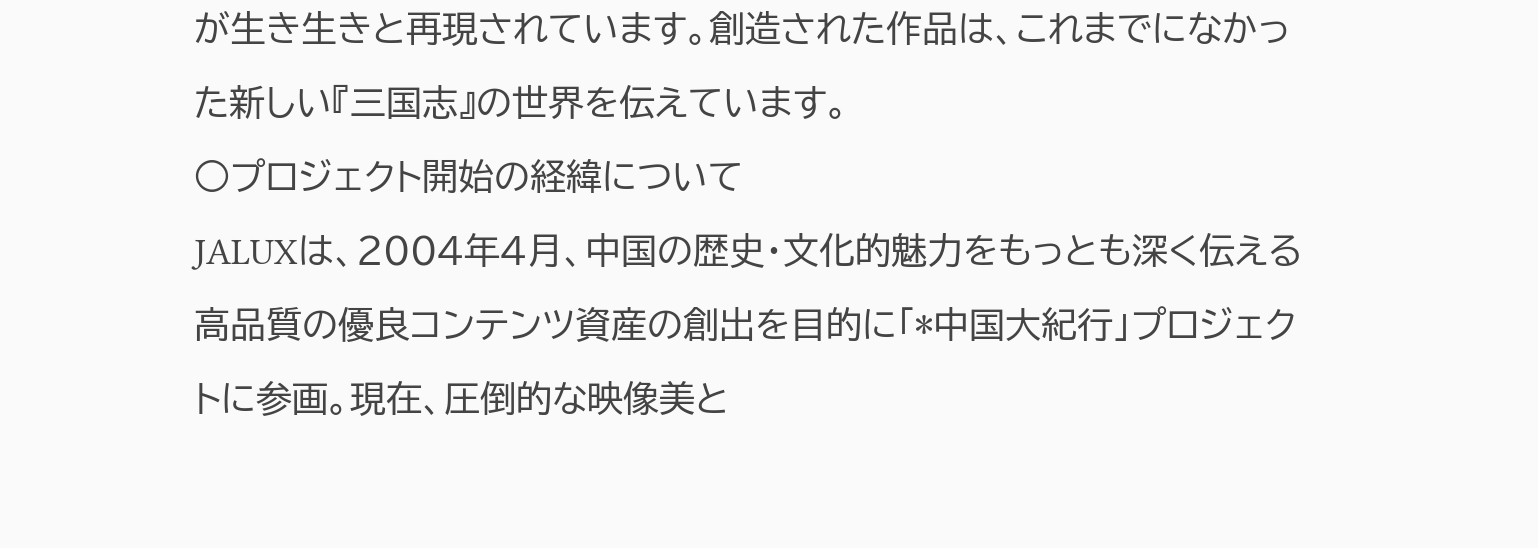が生き生きと再現されています。創造された作品は、これまでになかった新しい『三国志』の世界を伝えています。
○プロジェクト開始の経緯について
JALUXは、2004年4月、中国の歴史・文化的魅力をもっとも深く伝える高品質の優良コンテンツ資産の創出を目的に「*中国大紀行」プロジェクトに参画。現在、圧倒的な映像美と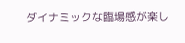ダイナミックな臨場感が楽し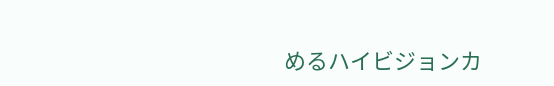めるハイビジョンカ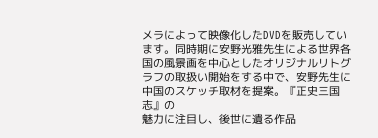メラによって映像化したDVDを販売しています。同時期に安野光雅先生による世界各国の風景画を中心としたオリジナルリトグラフの取扱い開始をする中で、安野先生に中国のスケッチ取材を提案。『正史三国志』の
魅力に注目し、後世に遺る作品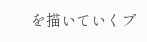を描いていくプ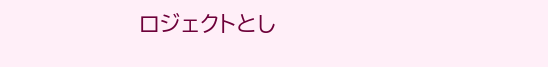ロジェクトとし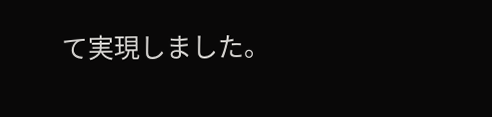て実現しました。